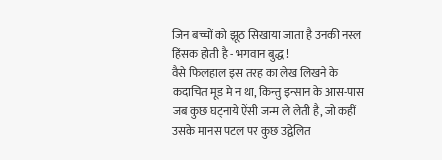जिन बच्चों को झूठ सिखाया जाता है उनकी नस्ल हिंसक होती है - भगवान बुद्ध !
वैसे फिलहाल इस तरह का लेख लिखने के कदाचित मूड मे न था, किन्तु इन्सान के आस-पास जब कुछ घट्नाये ऐंसी जन्म ले लेती है, जो कहीं उसके मानस पटल पर कुछ उद्वेलित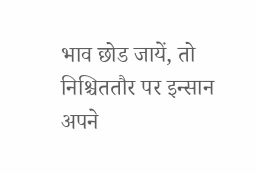भाव छोड जायें, तो निश्चिततौर पर इन्सान अपने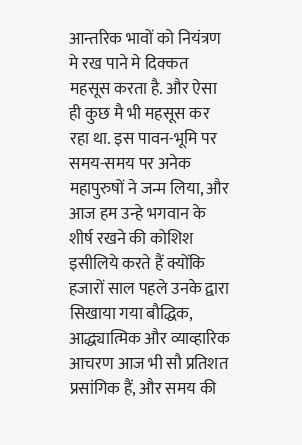आन्तरिक भावों को नियंत्रण मे रख पाने मे दिक्कत महसूस करता है. और ऐसा ही कुछ मै भी महसूस कर रहा था. इस पावन-भूमि पर समय-समय पर अनेक महापुरुषों ने जन्म लिया, और आज हम उन्हे भगवान के शीर्ष रखने की कोशिश इसीलिये करते हैं क्योंकि हजारों साल पहले उनके द्वारा सिखाया गया बौद्धिक, आद्ध्यात्मिक और व्याव्हारिक आचरण आज भी सौ प्रतिशत प्रसांगिक हैं, और समय की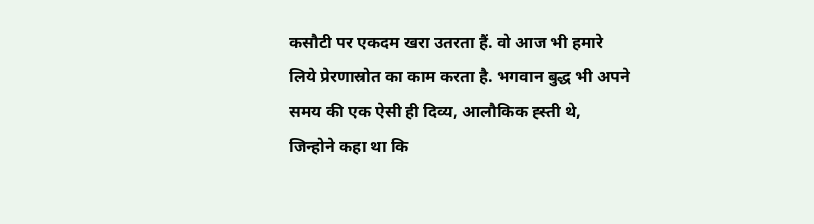कसौटी पर एकदम खरा उतरता हैं. वो आज भी हमारे लिये प्रेरणास्रोत का काम करता है. भगवान बुद्ध भी अपने समय की एक ऐसी ही दिव्य, आलौकिक ह्स्ती थे, जिन्होने कहा था कि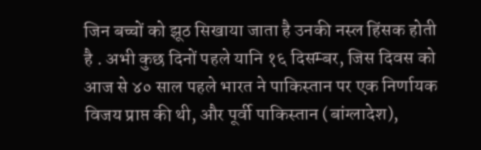जिन बच्चों को झूठ सिखाया जाता है उनकी नस्ल हिंसक होती है . अभी कुछ दिनों पहले यानि १६ दिसम्बर, जिस दिवस को आज से ४० साल पहले भारत ने पाकिस्तान पर एक निर्णायक विजय प्राप्त की थी, और पूर्वी पाकिस्तान (बांग्लादेश),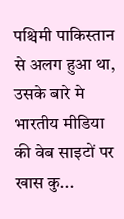पश्चिमी पाकिस्तान से अलग हुआ था, उसके बारे मे भारतीय मीडिया की वेब साइटों पर खास कु...